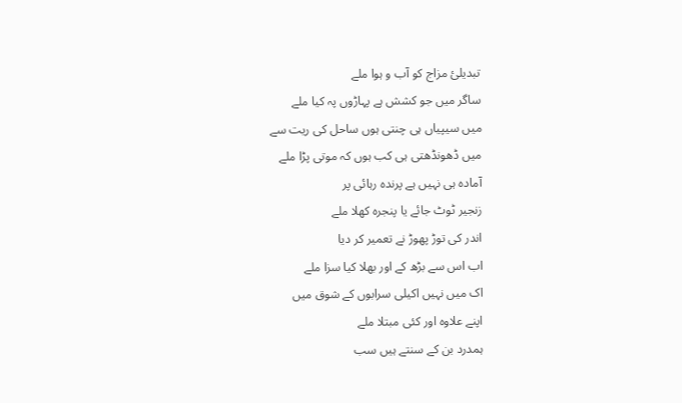تبدیلیٔ مزاج کو آب و ہوا ملے
ساگر میں جو کشش ہے پہاڑوں پہ کیا ملے
میں سیپیاں ہی چنتی ہوں ساحل کی ریت سے
میں ڈھونڈھتی ہی کب ہوں کہ موتی پڑا ملے
آمادہ ہی نہیں ہے پرندہ رہائی پر
زنجیر ٹوٹ جائے یا پنجرہ کھلا ملے
اندر کی توڑ پھوڑ نے تعمیر کر دیا
اب اس سے بڑھ کے اور بھلا کیا سزا ملے
اک میں نہیں اکیلی سرابوں کے شوق میں
اپنے علاوہ اور کئی مبتلا ملے
ہمدرد بن کے سنتے ہیں سب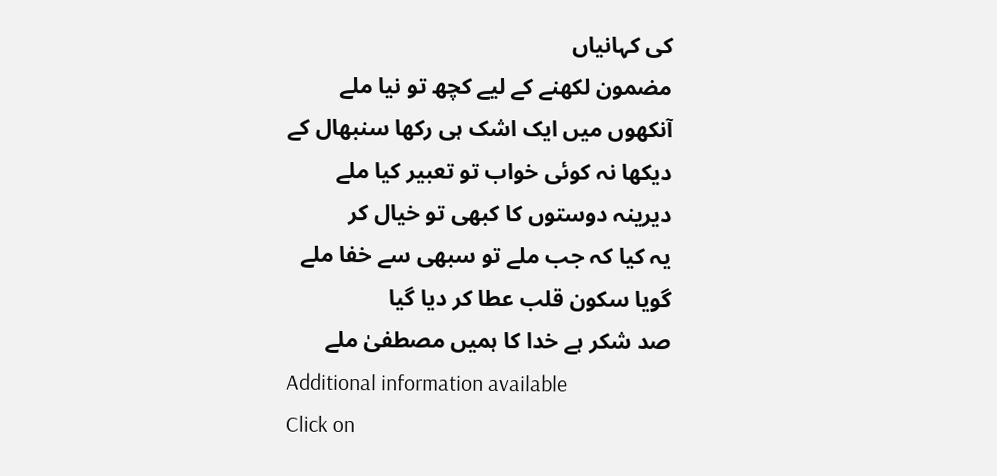کی کہانیاں
مضمون لکھنے کے لیے کچھ تو نیا ملے
آنکھوں میں ایک اشک ہی رکھا سنبھال کے
دیکھا نہ کوئی خواب تو تعبیر کیا ملے
دیرینہ دوستوں کا کبھی تو خیال کر
یہ کیا کہ جب ملے تو سبھی سے خفا ملے
گویا سکون قلب عطا کر دیا گیا
صد شکر ہے خدا کا ہمیں مصطفیٰ ملے
Additional information available
Click on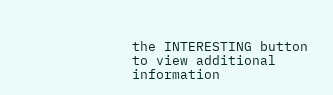the INTERESTING button to view additional information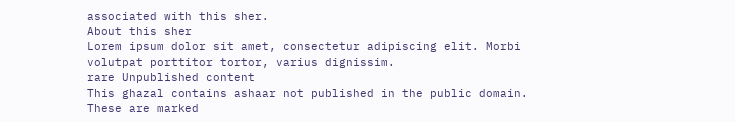associated with this sher.
About this sher
Lorem ipsum dolor sit amet, consectetur adipiscing elit. Morbi volutpat porttitor tortor, varius dignissim.
rare Unpublished content
This ghazal contains ashaar not published in the public domain. These are marked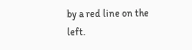by a red line on the left.